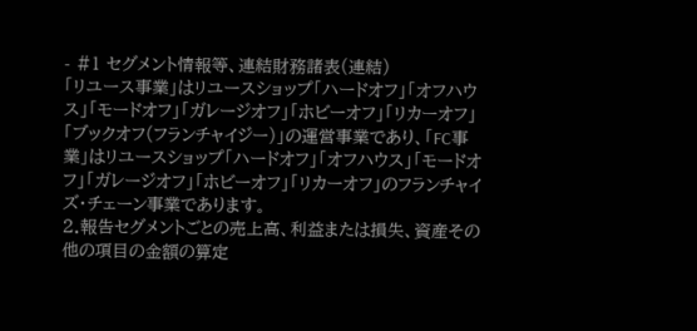- #1 セグメント情報等、連結財務諸表(連結)
「リユース事業」はリユースショップ「ハードオフ」「オフハウス」「モードオフ」「ガレージオフ」「ホビーオフ」「リカーオフ」「ブックオフ(フランチャイジー)」の運営事業であり、「FC事業」はリユースショップ「ハードオフ」「オフハウス」「モードオフ」「ガレージオフ」「ホビーオフ」「リカーオフ」のフランチャイズ・チェーン事業であります。
2.報告セグメントごとの売上高、利益または損失、資産その他の項目の金額の算定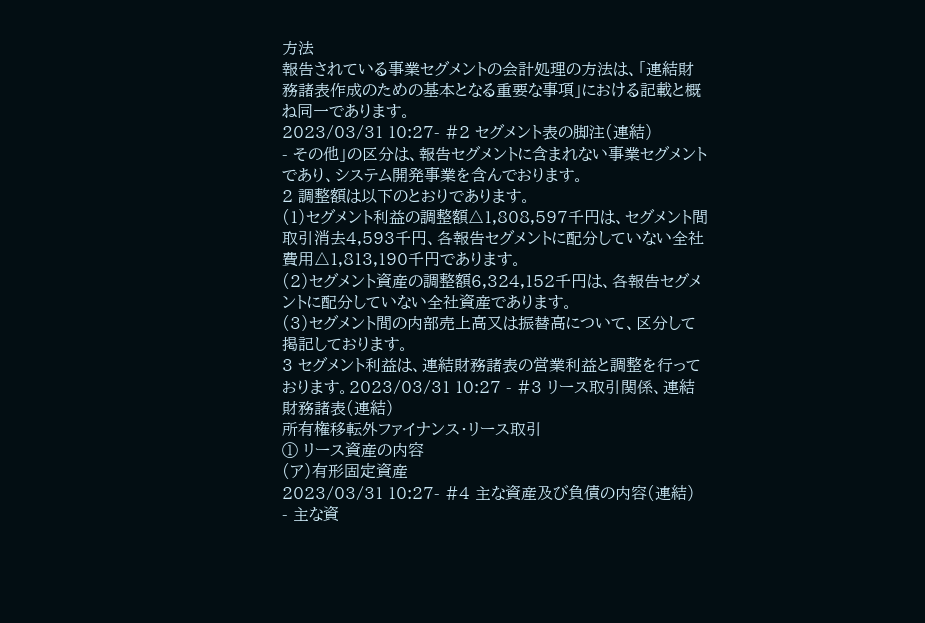方法
報告されている事業セグメントの会計処理の方法は、「連結財務諸表作成のための基本となる重要な事項」における記載と概ね同一であります。
2023/03/31 10:27- #2 セグメント表の脚注(連結)
- その他」の区分は、報告セグメントに含まれない事業セグメントであり、システム開発事業を含んでおります。
2 調整額は以下のとおりであります。
(1)セグメント利益の調整額△1,808,597千円は、セグメント間取引消去4,593千円、各報告セグメントに配分していない全社費用△1,813,190千円であります。
(2)セグメント資産の調整額6,324,152千円は、各報告セグメントに配分していない全社資産であります。
(3)セグメント間の内部売上高又は振替高について、区分して掲記しております。
3 セグメント利益は、連結財務諸表の営業利益と調整を行っております。2023/03/31 10:27 - #3 リース取引関係、連結財務諸表(連結)
所有権移転外ファイナンス・リース取引
① リース資産の内容
(ア)有形固定資産
2023/03/31 10:27- #4 主な資産及び負債の内容(連結)
- 主な資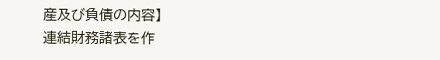産及び負債の内容】
連結財務諸表を作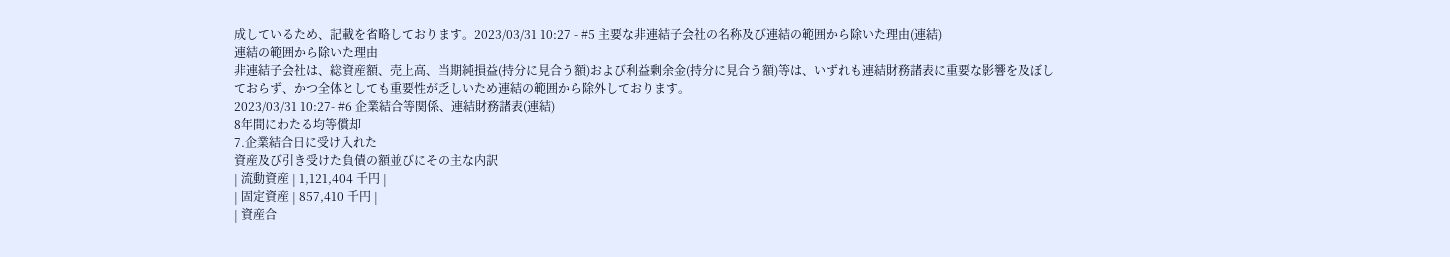成しているため、記載を省略しております。2023/03/31 10:27 - #5 主要な非連結子会社の名称及び連結の範囲から除いた理由(連結)
連結の範囲から除いた理由
非連結子会社は、総資産額、売上高、当期純損益(持分に見合う額)および利益剰余金(持分に見合う額)等は、いずれも連結財務諸表に重要な影響を及ぼしておらず、かつ全体としても重要性が乏しいため連結の範囲から除外しております。
2023/03/31 10:27- #6 企業結合等関係、連結財務諸表(連結)
8年間にわたる均等償却
7.企業結合日に受け入れた
資産及び引き受けた負債の額並びにその主な内訳
| 流動資産 | 1,121,404 千円 |
| 固定資産 | 857,410 千円 |
| 資産合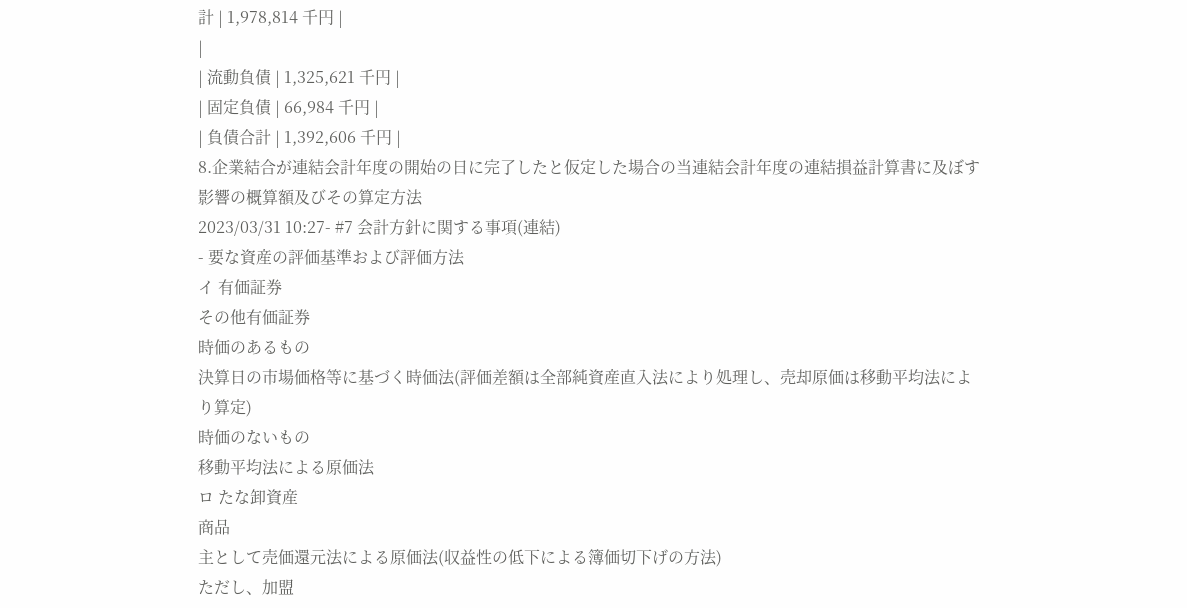計 | 1,978,814 千円 |
|
| 流動負債 | 1,325,621 千円 |
| 固定負債 | 66,984 千円 |
| 負債合計 | 1,392,606 千円 |
8.企業結合が連結会計年度の開始の日に完了したと仮定した場合の当連結会計年度の連結損益計算書に及ぼす影響の概算額及びその算定方法
2023/03/31 10:27- #7 会計方針に関する事項(連結)
- 要な資産の評価基準および評価方法
イ 有価証券
その他有価証券
時価のあるもの
決算日の市場価格等に基づく時価法(評価差額は全部純資産直入法により処理し、売却原価は移動平均法により算定)
時価のないもの
移動平均法による原価法
ロ たな卸資産
商品
主として売価還元法による原価法(収益性の低下による簿価切下げの方法)
ただし、加盟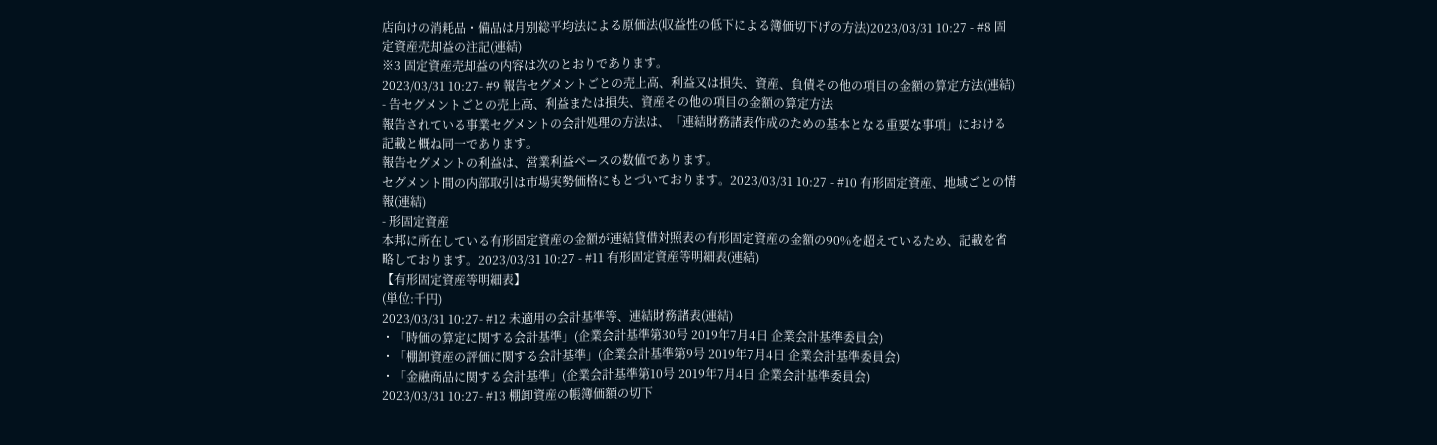店向けの消耗品・備品は月別総平均法による原価法(収益性の低下による簿価切下げの方法)2023/03/31 10:27 - #8 固定資産売却益の注記(連結)
※3 固定資産売却益の内容は次のとおりであります。
2023/03/31 10:27- #9 報告セグメントごとの売上高、利益又は損失、資産、負債その他の項目の金額の算定方法(連結)
- 告セグメントごとの売上高、利益または損失、資産その他の項目の金額の算定方法
報告されている事業セグメントの会計処理の方法は、「連結財務諸表作成のための基本となる重要な事項」における記載と概ね同一であります。
報告セグメントの利益は、営業利益ベースの数値であります。
セグメント間の内部取引は市場実勢価格にもとづいております。2023/03/31 10:27 - #10 有形固定資産、地域ごとの情報(連結)
- 形固定資産
本邦に所在している有形固定資産の金額が連結貸借対照表の有形固定資産の金額の90%を超えているため、記載を省略しております。2023/03/31 10:27 - #11 有形固定資産等明細表(連結)
【有形固定資産等明細表】
(単位:千円)
2023/03/31 10:27- #12 未適用の会計基準等、連結財務諸表(連結)
・「時価の算定に関する会計基準」(企業会計基準第30号 2019年7月4日 企業会計基準委員会)
・「棚卸資産の評価に関する会計基準」(企業会計基準第9号 2019年7月4日 企業会計基準委員会)
・「金融商品に関する会計基準」(企業会計基準第10号 2019年7月4日 企業会計基準委員会)
2023/03/31 10:27- #13 棚卸資産の帳簿価額の切下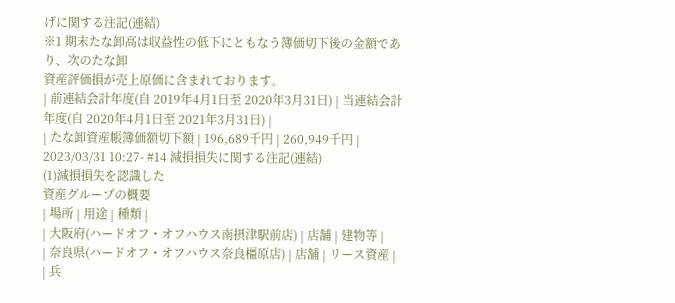げに関する注記(連結)
※1 期末たな卸高は収益性の低下にともなう簿価切下後の金額であり、次のたな卸
資産評価損が売上原価に含まれております。
| 前連結会計年度(自 2019年4月1日至 2020年3月31日) | 当連結会計年度(自 2020年4月1日至 2021年3月31日) |
| たな卸資産帳簿価額切下額 | 196,689千円 | 260,949千円 |
2023/03/31 10:27- #14 減損損失に関する注記(連結)
(1)減損損失を認識した
資産グループの概要
| 場所 | 用途 | 種類 |
| 大阪府(ハードオフ・オフハウス南摂津駅前店) | 店舗 | 建物等 |
| 奈良県(ハードオフ・オフハウス奈良橿原店) | 店舗 | リース資産 |
| 兵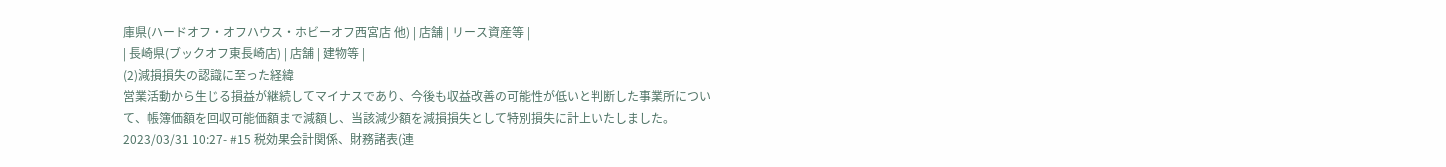庫県(ハードオフ・オフハウス・ホビーオフ西宮店 他) | 店舗 | リース資産等 |
| 長崎県(ブックオフ東長崎店) | 店舗 | 建物等 |
(2)減損損失の認識に至った経緯
営業活動から生じる損益が継続してマイナスであり、今後も収益改善の可能性が低いと判断した事業所について、帳簿価額を回収可能価額まで減額し、当該減少額を減損損失として特別損失に計上いたしました。
2023/03/31 10:27- #15 税効果会計関係、財務諸表(連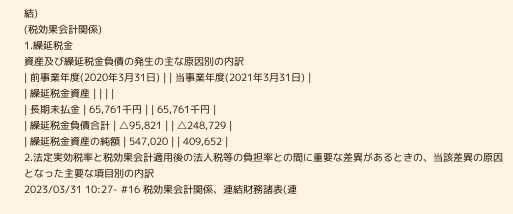結)
(税効果会計関係)
1.繰延税金
資産及び繰延税金負債の発生の主な原因別の内訳
| 前事業年度(2020年3月31日) | | 当事業年度(2021年3月31日) |
| 繰延税金資産 | | | |
| 長期未払金 | 65,761千円 | | 65,761千円 |
| 繰延税金負債合計 | △95,821 | | △248,729 |
| 繰延税金資産の純額 | 547,020 | | 409,652 |
2.法定実効税率と税効果会計適用後の法人税等の負担率との間に重要な差異があるときの、当該差異の原因となった主要な項目別の内訳
2023/03/31 10:27- #16 税効果会計関係、連結財務諸表(連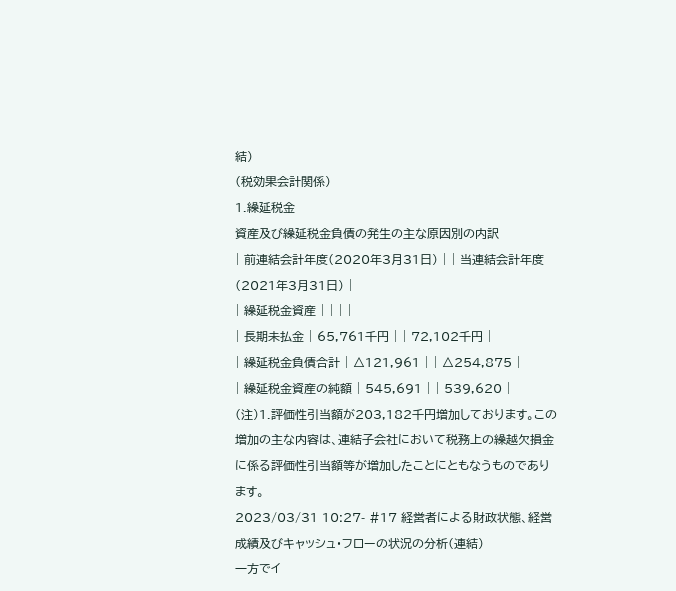結)
(税効果会計関係)
1.繰延税金
資産及び繰延税金負債の発生の主な原因別の内訳
| 前連結会計年度(2020年3月31日) | | 当連結会計年度(2021年3月31日) |
| 繰延税金資産 | | | |
| 長期未払金 | 65,761千円 | | 72,102千円 |
| 繰延税金負債合計 | △121,961 | | △254,875 |
| 繰延税金資産の純額 | 545,691 | | 539,620 |
(注)1.評価性引当額が203,182千円増加しております。この増加の主な内容は、連結子会社において税務上の繰越欠損金に係る評価性引当額等が増加したことにともなうものであります。
2023/03/31 10:27- #17 経営者による財政状態、経営成績及びキャッシュ・フローの状況の分析(連結)
一方でイ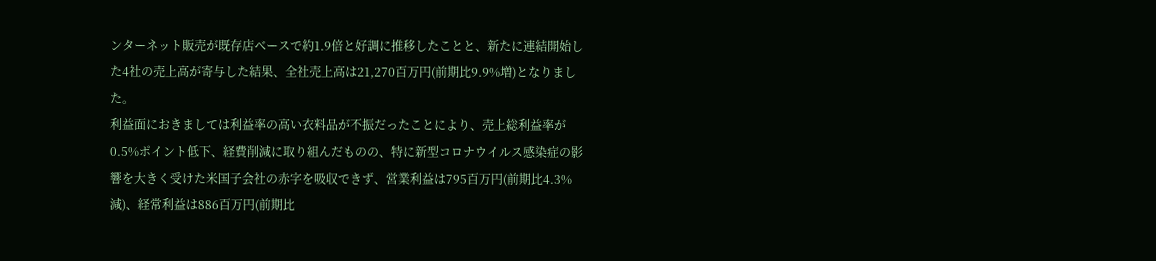ンターネット販売が既存店ベースで約1.9倍と好調に推移したことと、新たに連結開始した4社の売上高が寄与した結果、全社売上高は21,270百万円(前期比9.9%増)となりました。
利益面におきましては利益率の高い衣料品が不振だったことにより、売上総利益率が0.5%ポイント低下、経費削減に取り組んだものの、特に新型コロナウイルス感染症の影響を大きく受けた米国子会社の赤字を吸収できず、営業利益は795百万円(前期比4.3%減)、経常利益は886百万円(前期比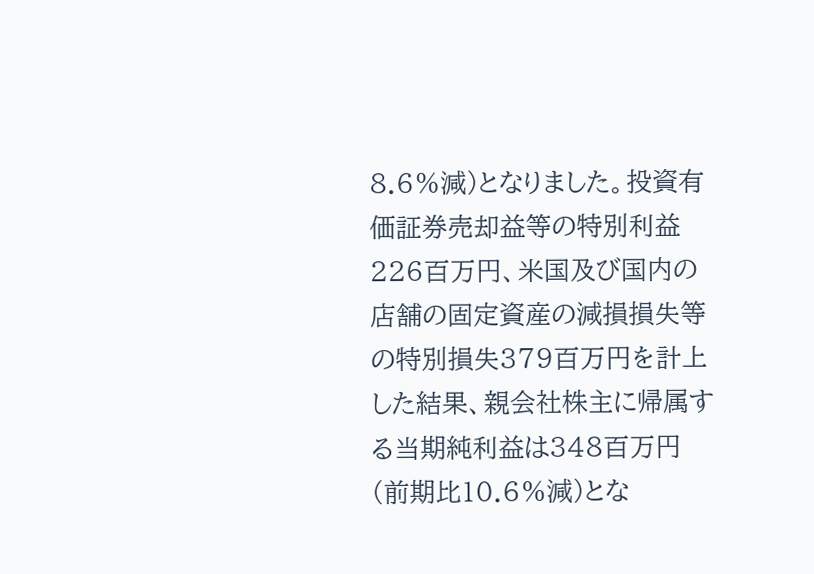8.6%減)となりました。投資有価証券売却益等の特別利益226百万円、米国及び国内の店舗の固定資産の減損損失等の特別損失379百万円を計上した結果、親会社株主に帰属する当期純利益は348百万円(前期比10.6%減)とな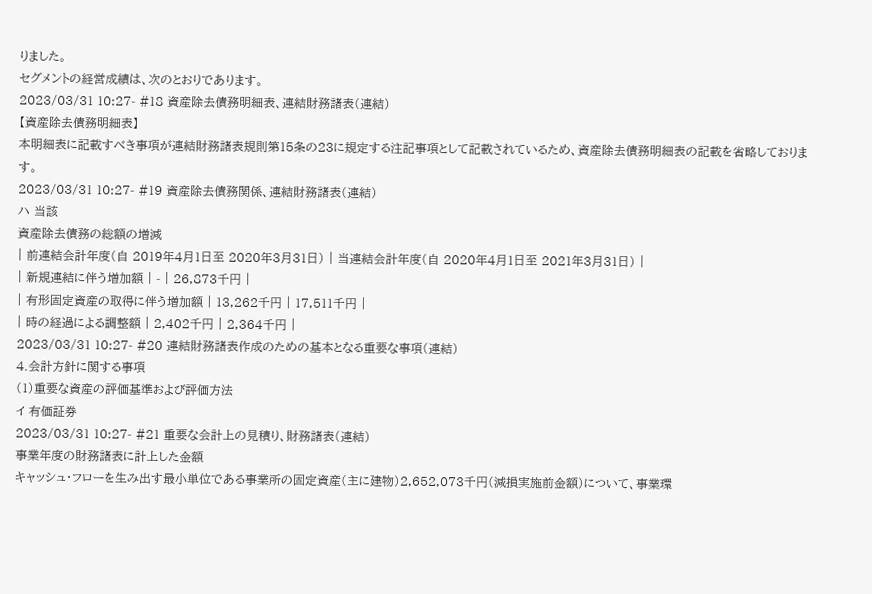りました。
セグメントの経営成績は、次のとおりであります。
2023/03/31 10:27- #18 資産除去債務明細表、連結財務諸表(連結)
【資産除去債務明細表】
本明細表に記載すべき事項が連結財務諸表規則第15条の23に規定する注記事項として記載されているため、資産除去債務明細表の記載を省略しております。
2023/03/31 10:27- #19 資産除去債務関係、連結財務諸表(連結)
ハ 当該
資産除去債務の総額の増減
| 前連結会計年度(自 2019年4月1日至 2020年3月31日) | 当連結会計年度(自 2020年4月1日至 2021年3月31日) |
| 新規連結に伴う増加額 | - | 26,873千円 |
| 有形固定資産の取得に伴う増加額 | 13,262千円 | 17,511千円 |
| 時の経過による調整額 | 2,402千円 | 2,364千円 |
2023/03/31 10:27- #20 連結財務諸表作成のための基本となる重要な事項(連結)
4.会計方針に関する事項
(1)重要な資産の評価基準および評価方法
イ 有価証券
2023/03/31 10:27- #21 重要な会計上の見積り、財務諸表(連結)
事業年度の財務諸表に計上した金額
キャッシュ・フローを生み出す最小単位である事業所の固定資産(主に建物)2,652,073千円(減損実施前金額)について、事業環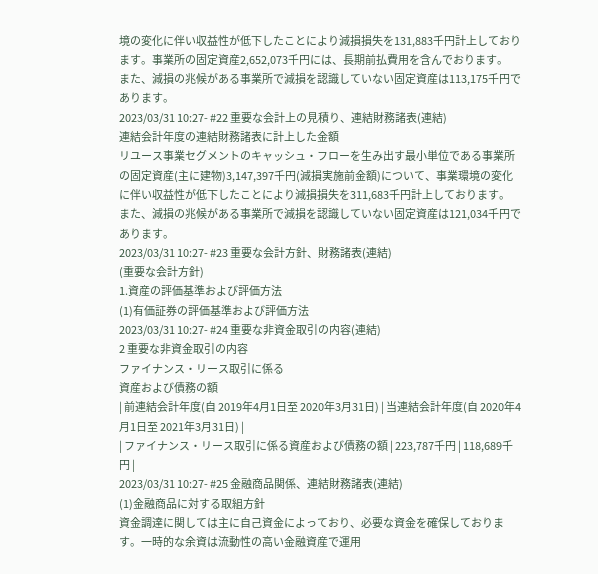境の変化に伴い収益性が低下したことにより減損損失を131,883千円計上しております。事業所の固定資産2,652,073千円には、長期前払費用を含んでおります。
また、減損の兆候がある事業所で減損を認識していない固定資産は113,175千円であります。
2023/03/31 10:27- #22 重要な会計上の見積り、連結財務諸表(連結)
連結会計年度の連結財務諸表に計上した金額
リユース事業セグメントのキャッシュ・フローを生み出す最小単位である事業所の固定資産(主に建物)3,147,397千円(減損実施前金額)について、事業環境の変化に伴い収益性が低下したことにより減損損失を311,683千円計上しております。
また、減損の兆候がある事業所で減損を認識していない固定資産は121,034千円であります。
2023/03/31 10:27- #23 重要な会計方針、財務諸表(連結)
(重要な会計方針)
1.資産の評価基準および評価方法
(1)有価証券の評価基準および評価方法
2023/03/31 10:27- #24 重要な非資金取引の内容(連結)
2 重要な非資金取引の内容
ファイナンス・リース取引に係る
資産および債務の額
| 前連結会計年度(自 2019年4月1日至 2020年3月31日) | 当連結会計年度(自 2020年4月1日至 2021年3月31日) |
| ファイナンス・リース取引に係る資産および債務の額 | 223,787千円 | 118,689千円 |
2023/03/31 10:27- #25 金融商品関係、連結財務諸表(連結)
(1)金融商品に対する取組方針
資金調達に関しては主に自己資金によっており、必要な資金を確保しております。一時的な余資は流動性の高い金融資産で運用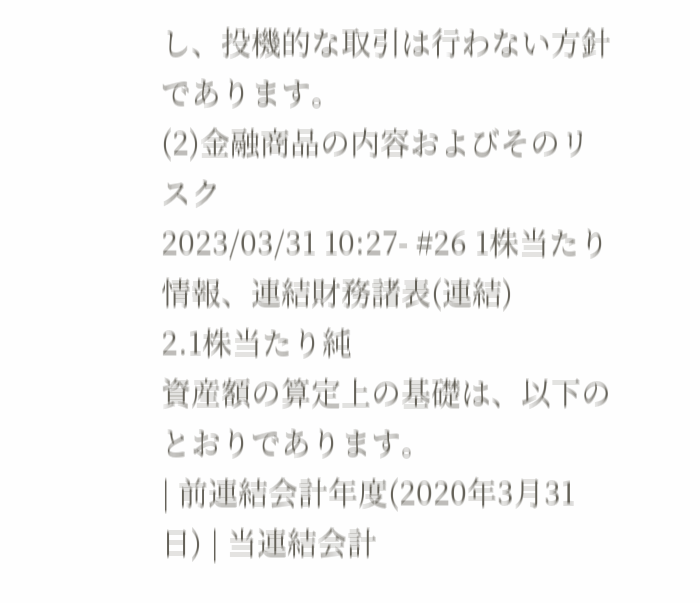し、投機的な取引は行わない方針であります。
(2)金融商品の内容およびそのリスク
2023/03/31 10:27- #26 1株当たり情報、連結財務諸表(連結)
2.1株当たり純
資産額の算定上の基礎は、以下のとおりであります。
| 前連結会計年度(2020年3月31日) | 当連結会計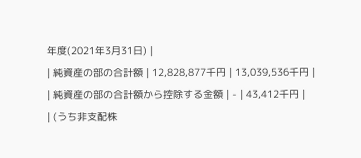年度(2021年3月31日) |
| 純資産の部の合計額 | 12,828,877千円 | 13,039,536千円 |
| 純資産の部の合計額から控除する金額 | - | 43,412千円 |
| (うち非支配株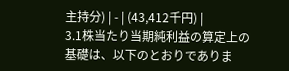主持分) | - | (43,412千円) |
3.1株当たり当期純利益の算定上の基礎は、以下のとおりでありま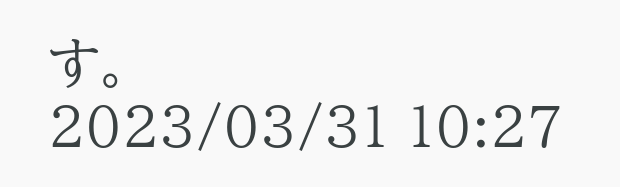す。
2023/03/31 10:27